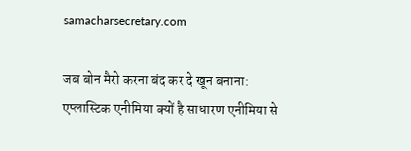samacharsecretary.com

जब बोन मैरो करना बंद कर दे खून बनाना: एप्लास्टिक एनीमिया क्यों है साधारण एनीमिया से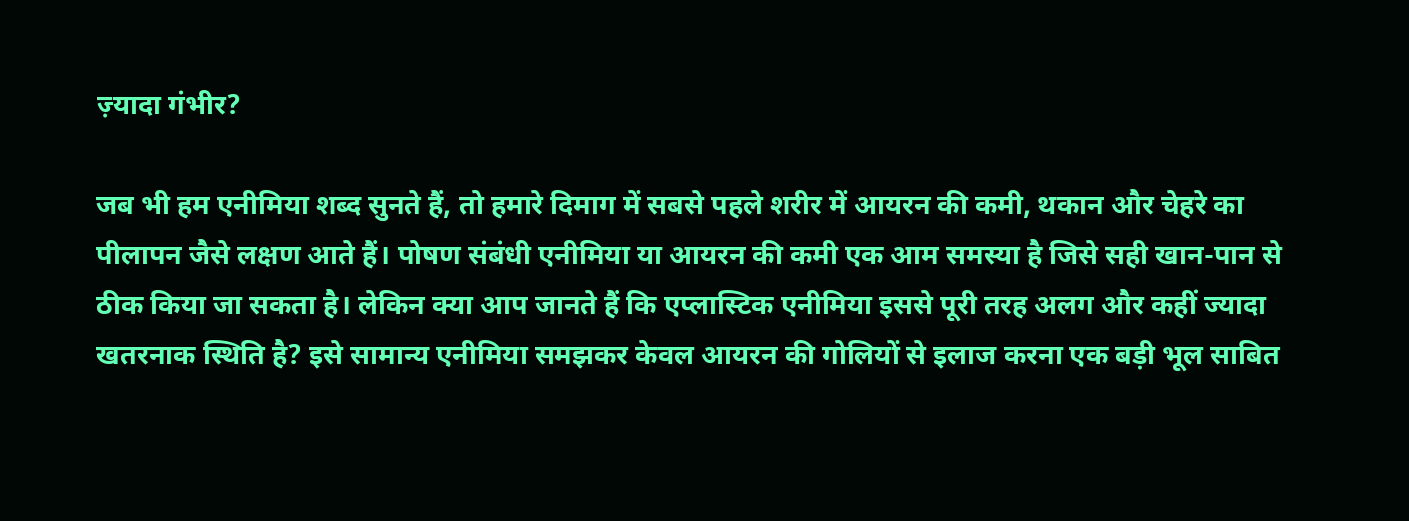ज़्यादा गंभीर?

जब भी हम एनीमिया शब्द सुनते हैं, तो हमारे दिमाग में सबसे पहले शरीर में आयरन की कमी, थकान और चेहरे का पीलापन जैसे लक्षण आते हैं। पोषण संबंधी एनीमिया या आयरन की कमी एक आम समस्या है जिसे सही खान-पान से ठीक किया जा सकता है। लेकिन क्या आप जानते हैं कि एप्लास्टिक एनीमिया इससे पूरी तरह अलग और कहीं ज्यादा खतरनाक स्थिति है? इसे सामान्य एनीमिया समझकर केवल आयरन की गोलियों से इलाज करना एक बड़ी भूल साबित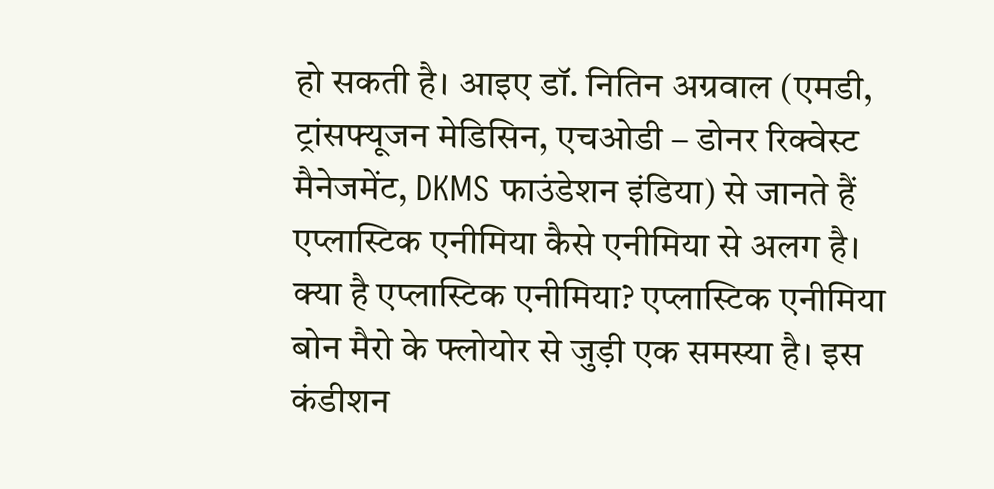हो सकती है। आइए डॉ. नितिन अग्रवाल (एमडी, ट्रांसफ्यूजन मेडिसिन, एचओडी – डोनर रिक्वेस्ट मैनेजमेंट, DKMS फाउंडेशन इंडिया) से जानते हैं एप्लास्टिक एनीमिया कैसे एनीमिया से अलग है। क्या है एप्लास्टिक एनीमिया? एप्लास्टिक एनीमिया बोन मैरो के फ्लोयोर से जुड़ी एक समस्या है। इस कंडीशन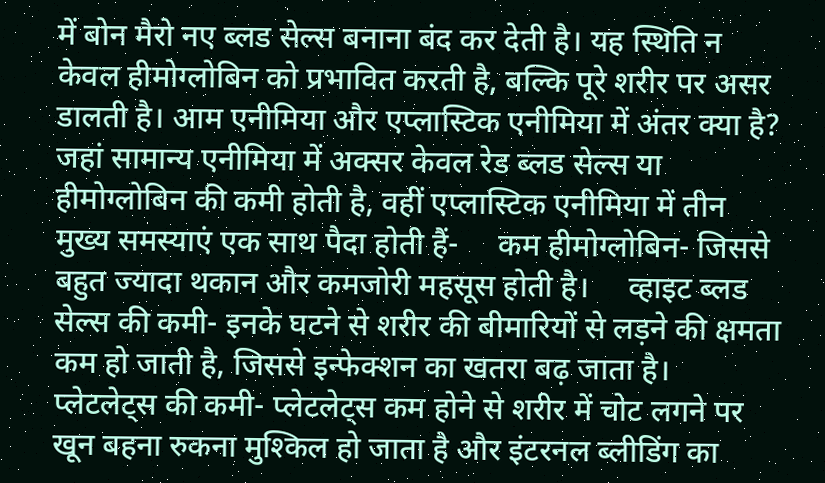में बोन मैरो नए ब्लड सेल्स बनाना बंद कर देती है। यह स्थिति न केवल हीमोग्लोबिन को प्रभावित करती है, बल्कि पूरे शरीर पर असर डालती है। आम एनीमिया और एप्लास्टिक एनीमिया में अंतर क्या है? जहां सामान्य एनीमिया में अक्सर केवल रेड ब्लड सेल्स या हीमोग्लोबिन की कमी होती है, वहीं एप्लास्टिक एनीमिया में तीन मुख्य समस्याएं एक साथ पैदा होती हैं-     कम हीमोग्लोबिन- जिससे बहुत ज्यादा थकान और कमजोरी महसूस होती है।     व्हाइट ब्लड सेल्स की कमी- इनके घटने से शरीर की बीमारियों से लड़ने की क्षमता कम हो जाती है, जिससे इन्फेक्शन का खतरा बढ़ जाता है।     प्लेटलेट्स की कमी- प्लेटलेट्स कम होने से शरीर में चोट लगने पर खून बहना रुकना मुश्किल हो जाता है और इंटरनल ब्लीडिंग का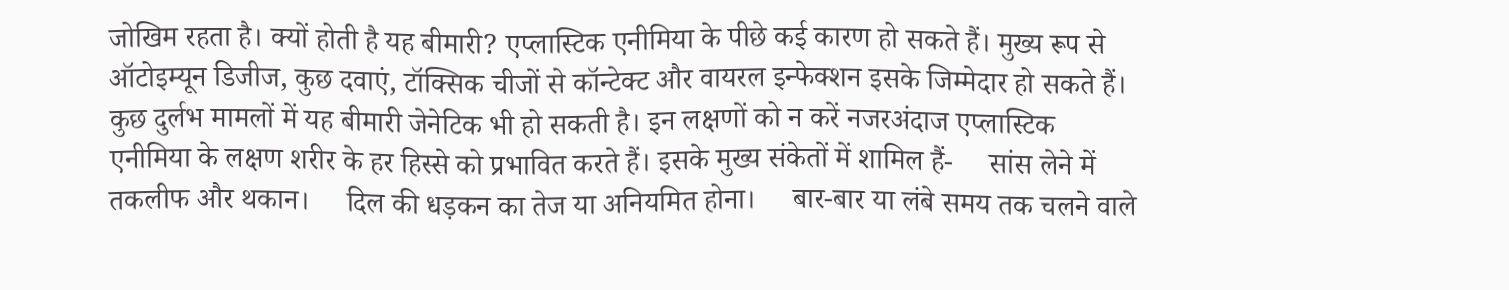जोखिम रहता है। क्यों होती है यह बीमारी? एप्लास्टिक एनीमिया के पीछे कई कारण हो सकते हैं। मुख्य रूप से ऑटोइम्यून डिजीज, कुछ दवाएं, टॉक्सिक चीजों से कॉन्टेक्ट और वायरल इन्फेक्शन इसके जिम्मेदार हो सकते हैं। कुछ दुर्लभ मामलों में यह बीमारी जेनेटिक भी हो सकती है। इन लक्षणों को न करें नजरअंदाज एप्लास्टिक एनीमिया के लक्षण शरीर के हर हिस्से को प्रभावित करते हैं। इसके मुख्य संकेतों में शामिल हैं-     सांस लेने में तकलीफ और थकान।     दिल की धड़कन का तेज या अनियमित होना।     बार-बार या लंबे समय तक चलने वाले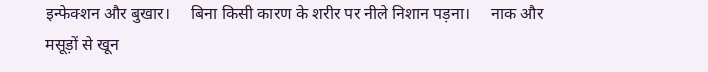इन्फेक्शन और बुखार।     बिना किसी कारण के शरीर पर नीले निशान पड़ना।     नाक और मसूड़ों से खून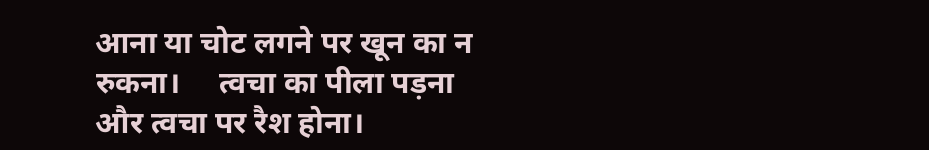आना या चोट लगने पर खून का न रुकना।     त्वचा का पीला पड़ना और त्वचा पर रैश होना।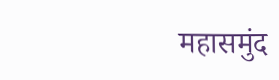महासमुंद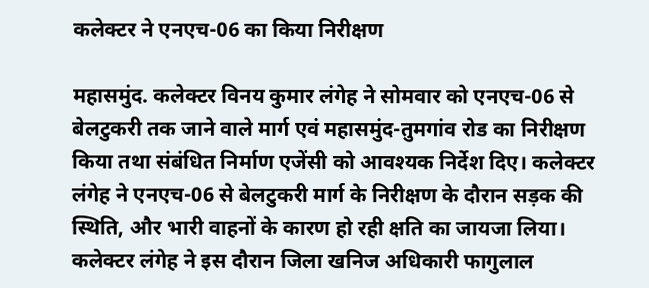कलेक्टर ने एनएच-06 का किया निरीक्षण

महासमुंद. कलेक्टर विनय कुमार लंगेह ने सोमवार को एनएच-06 से बेलटुकरी तक जाने वाले मार्ग एवं महासमुंद-तुमगांव रोड का निरीक्षण किया तथा संबंधित निर्माण एजेंसी को आवश्यक निर्देश दिए। कलेक्टर लंगेह ने एनएच-06 से बेलटुकरी मार्ग के निरीक्षण के दौरान सड़क की स्थिति, और भारी वाहनों के कारण हो रही क्षति का जायजा लिया। कलेक्टर लंगेह ने इस दौरान जिला खनिज अधिकारी फागुलाल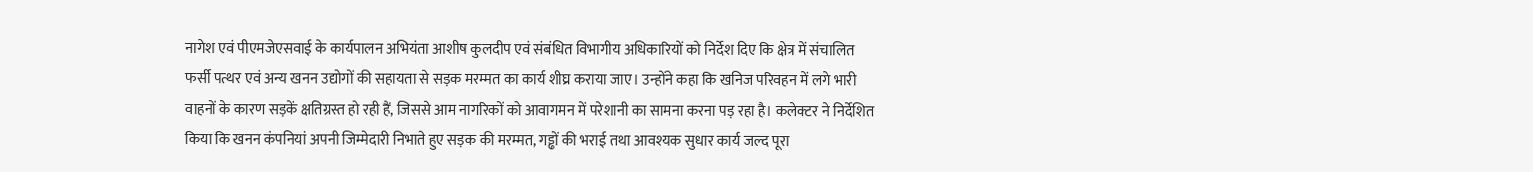नागेश एवं पीएमजेएसवाई के कार्यपालन अभियंता आशीष कुलदीप एवं संबंधित विभागीय अधिकारियों को निर्देश दिए कि क्षेत्र में संचालित फर्सी पत्थर एवं अन्य खनन उद्योगों की सहायता से सड़क मरम्मत का कार्य शीघ्र कराया जाए। उन्होंने कहा कि खनिज परिवहन में लगे भारी वाहनों के कारण सड़कें क्षतिग्रस्त हो रही हैं, जिससे आम नागरिकों को आवागमन में परेशानी का सामना करना पड़ रहा है। कलेक्टर ने निर्देशित किया कि खनन कंपनियां अपनी जिम्मेदारी निभाते हुए सड़क की मरम्मत, गड्ढों की भराई तथा आवश्यक सुधार कार्य जल्द पूरा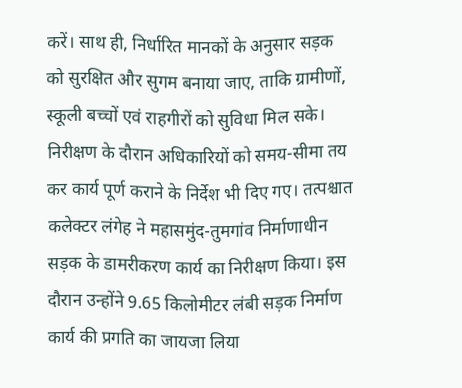करें। साथ ही, निर्धारित मानकों के अनुसार सड़क को सुरक्षित और सुगम बनाया जाए, ताकि ग्रामीणों, स्कूली बच्चों एवं राहगीरों को सुविधा मिल सके। निरीक्षण के दौरान अधिकारियों को समय-सीमा तय कर कार्य पूर्ण कराने के निर्देश भी दिए गए। तत्पश्चात कलेक्टर लंगेह ने महासमुंद-तुमगांव निर्माणाधीन सड़क के डामरीकरण कार्य का निरीक्षण किया। इस दौरान उन्होंने 9.65 किलोमीटर लंबी सड़क निर्माण कार्य की प्रगति का जायजा लिया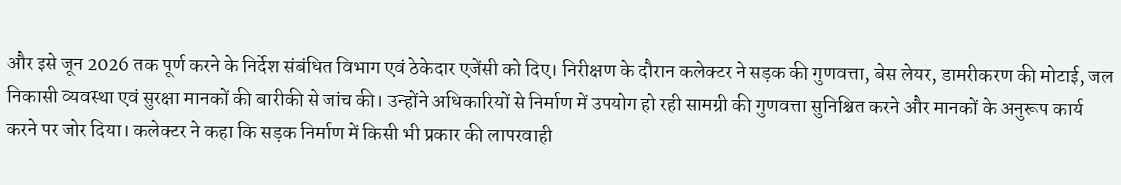और इसे जून 2026 तक पूर्ण करने के निर्देश संबंधित विभाग एवं ठेकेदार एजेंसी को दिए। निरीक्षण के दौरान कलेक्टर ने सड़क की गुणवत्ता, बेस लेयर, डामरीकरण की मोटाई, जल निकासी व्यवस्था एवं सुरक्षा मानकों की बारीकी से जांच की। उन्होंने अधिकारियों से निर्माण में उपयोग हो रही सामग्री की गुणवत्ता सुनिश्चित करने और मानकों के अनुरूप कार्य करने पर जोर दिया। कलेक्टर ने कहा कि सड़क निर्माण में किसी भी प्रकार की लापरवाही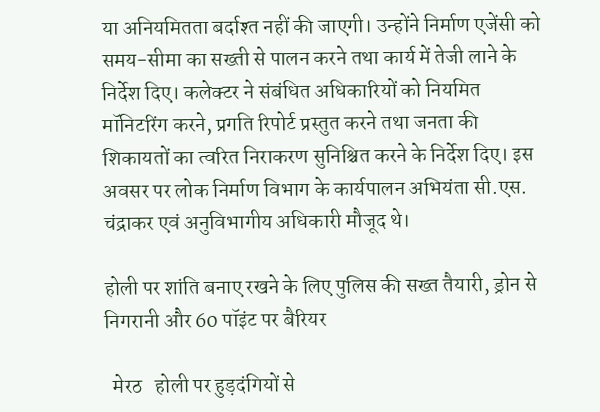या अनियमितता बर्दाश्त नहीं की जाएगी। उन्होंने निर्माण एजेंसी को समय-सीमा का सख्ती से पालन करने तथा कार्य में तेजी लाने के निर्देश दिए। कलेक्टर ने संबंधित अधिकारियों को नियमित मॉनिटरिंग करने, प्रगति रिपोर्ट प्रस्तुत करने तथा जनता की शिकायतों का त्वरित निराकरण सुनिश्चित करने के निर्देश दिए। इस अवसर पर लोक निर्माण विभाग के कार्यपालन अभियंता सी.एस. चंद्राकर एवं अनुविभागीय अधिकारी मौजूद थे।

होली पर शांति बनाए रखने के लिए पुलिस की सख्त तैयारी, ड्रोन से निगरानी और 60 पॉइंट पर बैरियर

  मेरठ   होली पर हुड़दंगियों से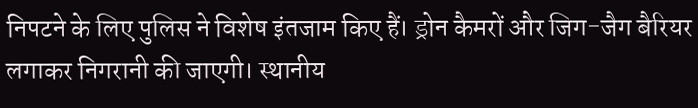निपटने के लिए पुलिस ने विशेष इंतजाम किए हैं। ड्रोन कैमरों और जिग-जैग बैरियर लगाकर निगरानी की जाएगी। स्थानीय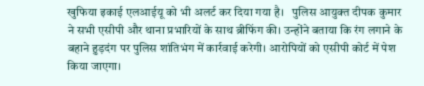खुफिया इकाई एलआईयू को भी अलर्ट कर दिया गया है।   पुलिस आयुक्त दीपक कुमार ने सभी एसीपी और थाना प्रभारियों के साथ ब्रीफिंग की। उन्होंने बताया कि रंग लगाने के बहाने हुड़दंग पर पुलिस शांतिभंग में कार्रवाई करेगी। आरोपियों को एसीपी कोर्ट में पेश किया जाएगा।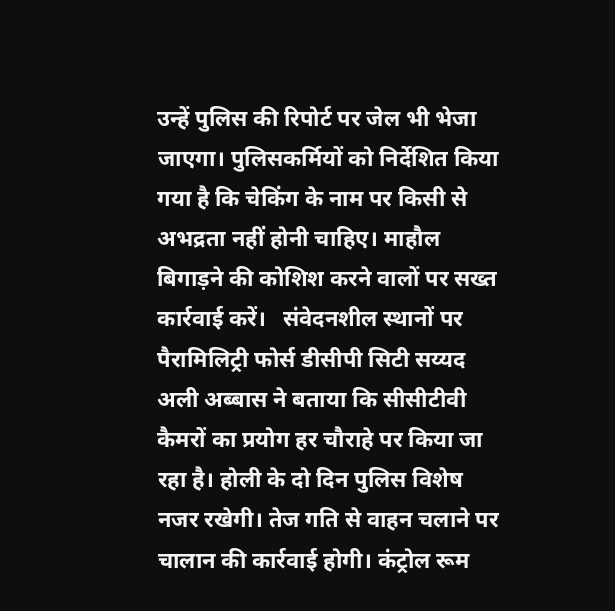उन्हें पुलिस की रिपोर्ट पर जेल भी भेजा जाएगा। पुलिसकर्मियों को निर्देशित किया गया है कि चेकिंग के नाम पर किसी से अभद्रता नहीं होनी चाहिए। माहौल बिगाड़ने की कोशिश करने वालों पर सख्त कार्रवाई करें।   संवेदनशील स्थानों पर पैरामिलिट्री फोर्स डीसीपी सिटी सय्यद अली अब्बास ने बताया कि सीसीटीवी कैमरों का प्रयोग हर चौराहे पर किया जा रहा है। होली के दो दिन पुलिस विशेष नजर रखेगी। तेज गति से वाहन चलाने पर चालान की कार्रवाई होगी। कंट्रोल रूम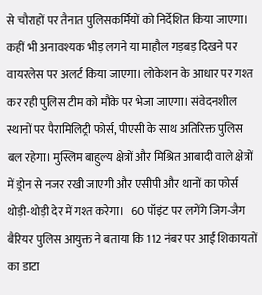से चौराहों पर तैनात पुलिसकर्मियों को निर्देशित किया जाएगा। कहीं भी अनावश्यक भीड़ लगने या माहौल गड़बड़ दिखने पर वायरलेस पर अलर्ट किया जाएगा। लोकेशन के आधार पर गश्त कर रही पुलिस टीम को मौके पर भेजा जाएगा। संवेदनशील स्थानों पर पैरामिलिट्री फोर्स, पीएसी के साथ अतिरिक्त पुलिस बल रहेगा। मुस्लिम बाहुल्य क्षेत्रों और मिश्रित आबादी वाले क्षेत्रों में ड्रोन से नजर रखी जाएगी और एसीपी और थानों का फोर्स थोड़ी-थोड़ी देर में गश्त करेगा।   60 पॉइंट पर लगेंगे जिग-जैग बैरियर पुलिस आयुक्त ने बताया कि 112 नंबर पर आईं शिकायतों का डाटा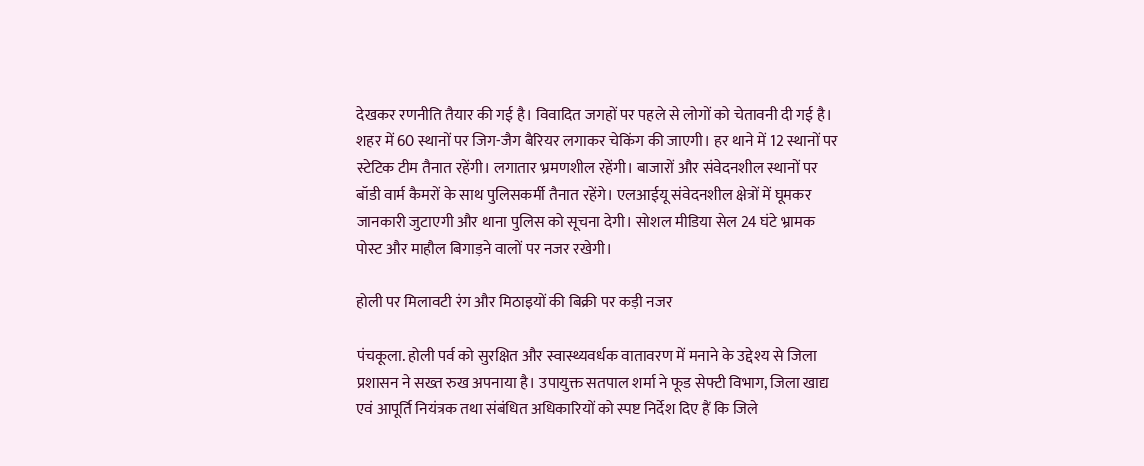देखकर रणनीति तैयार की गई है। विवादित जगहों पर पहले से लोगों को चेतावनी दी गई है। शहर में 60 स्थानों पर जिग-जैग बैरियर लगाकर चेकिंग की जाएगी। हर थाने में 12 स्थानों पर स्टेटिक टीम तैनात रहेंगी। लगातार भ्रमणशील रहेंगी। बाजारों और संवेदनशील स्थानों पर बॉडी वार्म कैमरों के साथ पुलिसकर्मी तैनात रहेंगे। एलआईयू संवेदनशील क्षेत्रों में घूमकर जानकारी जुटाएगी और थाना पुलिस को सूचना देगी। सोशल मीडिया सेल 24 घंटे भ्रामक पोस्ट और माहौल बिगाड़ने वालों पर नजर रखेगी।

होली पर मिलावटी रंग और मिठाइयों की बिक्री पर कड़ी नजर

पंचकूला. होली पर्व को सुरक्षित और स्वास्थ्यवर्धक वातावरण में मनाने के उद्देश्य से जिला प्रशासन ने सख्त रुख अपनाया है। उपायुक्त सतपाल शर्मा ने फूड सेफ्टी विभाग, जिला खाद्य एवं आपूर्ति नियंत्रक तथा संबंधित अधिकारियों को स्पष्ट निर्देश दिए हैं कि जिले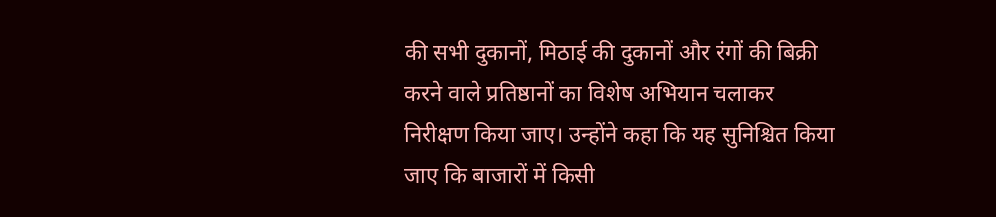की सभी दुकानों, मिठाई की दुकानों और रंगों की बिक्री करने वाले प्रतिष्ठानों का विशेष अभियान चलाकर निरीक्षण किया जाए। उन्होंने कहा कि यह सुनिश्चित किया जाए कि बाजारों में किसी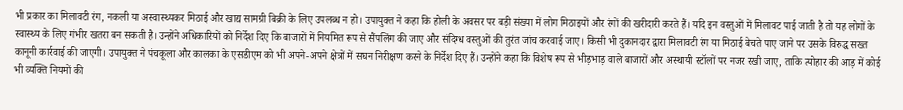भी प्रकार का मिलावटी रंग, नकली या अस्वास्थ्यकर मिठाई और खाद्य सामग्री बिक्री के लिए उपलब्ध न हो। उपायुक्त ने कहा कि होली के अवसर पर बड़ी संख्या में लोग मिठाइयों और रंगों की खरीदारी करते हैं। यदि इन वस्तुओं में मिलावट पाई जाती है तो यह लोगों के स्वास्थ्य के लिए गंभीर खतरा बन सकती है। उन्होंने अधिकारियों को निर्देश दिए कि बाजारों में नियमित रूप से सैंपलिंग की जाए और संदिग्ध वस्तुओं की तुरंत जांच करवाई जाए। किसी भी दुकानदार द्वारा मिलावटी रंग या मिठाई बेचते पाए जाने पर उसके विरुद्ध सख्त कानूनी कार्रवाई की जाएगी। उपायुक्त ने पंचकूला और कालका के एसडीएम को भी अपने-अपने क्षेत्रों में सघन निरीक्षण करने के निर्देश दिए हैं। उन्होंने कहा कि विशेष रूप से भीड़भाड़ वाले बाजारों और अस्थायी स्टॉलों पर नजर रखी जाए, ताकि त्योहार की आड़ में कोई भी व्यक्ति नियमों की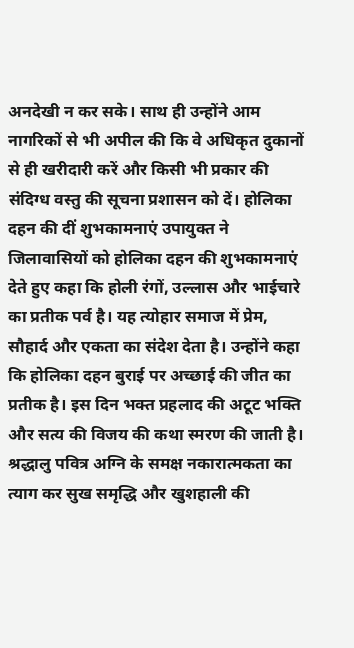अनदेखी न कर सके। साथ ही उन्होंने आम नागरिकों से भी अपील की कि वे अधिकृत दुकानों से ही खरीदारी करें और किसी भी प्रकार की संदिग्ध वस्तु की सूचना प्रशासन को दें। होलिका दहन की दीं शुभकामनाएं उपायुक्त ने जिलावासियों को होलिका दहन की शुभकामनाएं देते हुए कहा कि होली रंगों, उल्लास और भाईचारे का प्रतीक पर्व है। यह त्योहार समाज में प्रेम, सौहार्द और एकता का संदेश देता है। उन्होंने कहा कि होलिका दहन बुराई पर अच्छाई की जीत का प्रतीक है। इस दिन भक्त प्रहलाद की अटूट भक्ति और सत्य की विजय की कथा स्मरण की जाती है। श्रद्धालु पवित्र अग्नि के समक्ष नकारात्मकता का त्याग कर सुख समृद्धि और खुशहाली की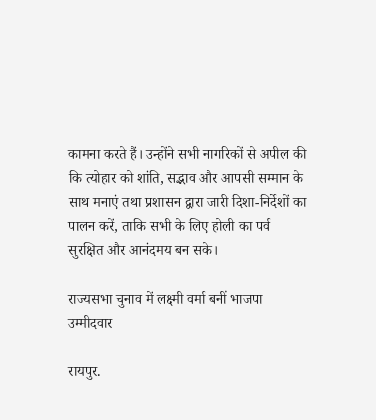कामना करते हैं। उन्होंने सभी नागरिकों से अपील की कि त्योहार को शांति, सद्भाव और आपसी सम्मान के साथ मनाएं तथा प्रशासन द्वारा जारी दिशा-निर्देशों का पालन करें, ताकि सभी के लिए होली का पर्व सुरक्षित और आनंदमय बन सके।

राज्यसभा चुनाव में लक्ष्मी वर्मा बनीं भाजपा उम्मीदवार

रायपुर.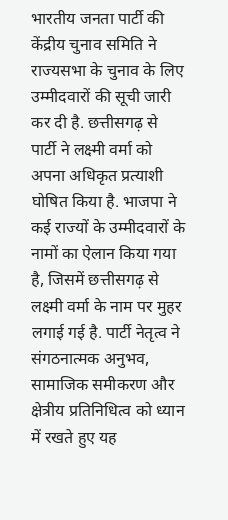भारतीय जनता पार्टी की केंद्रीय चुनाव समिति ने राज्यसभा के चुनाव के लिए उम्मीदवारों की सूची जारी कर दी है. छत्तीसगढ़ से पार्टी ने लक्ष्मी वर्मा को अपना अधिकृत प्रत्याशी घोषित किया है. भाजपा ने कई राज्यों के उम्मीदवारों के नामों का ऐलान किया गया है, जिसमें छत्तीसगढ़ से लक्ष्मी वर्मा के नाम पर मुहर लगाई गई है. पार्टी नेतृत्व ने संगठनात्मक अनुभव, सामाजिक समीकरण और क्षेत्रीय प्रतिनिधित्व को ध्यान में रखते हुए यह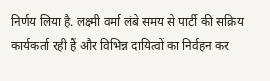निर्णय लिया है. लक्ष्मी वर्मा लंबे समय से पार्टी की सक्रिय कार्यकर्ता रही हैं और विभिन्न दायित्वों का निर्वहन कर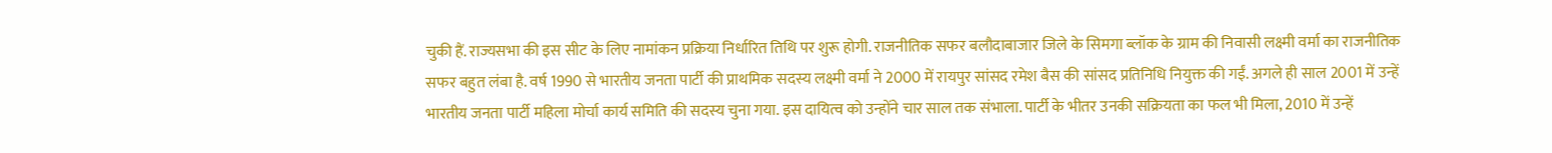चुकी हैं. राज्यसभा की इस सीट के लिए नामांकन प्रक्रिया निर्धारित तिथि पर शुरू होगी. राजनीतिक सफर बलौदाबाजार जिले के सिमगा ब्लॉक के ग्राम की निवासी लक्ष्मी वर्मा का राजनीतिक सफर बहुत लंबा है. वर्ष 1990 से भारतीय जनता पार्टी की प्राथमिक सदस्य लक्ष्मी वर्मा ने 2000 में रायपुर सांसद रमेश बैस की सांसद प्रतिनिधि नियुक्त की गईं. अगले ही साल 2001 में उन्हें भारतीय जनता पार्टी महिला मोर्चा कार्य समिति की सदस्य चुना गया. इस दायित्व को उन्होंने चार साल तक संभाला. पार्टी के भीतर उनकी सक्रियता का फल भी मिला, 2010 में उन्हें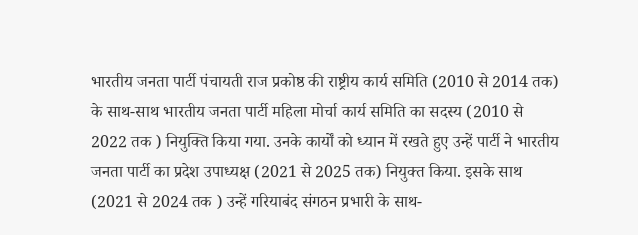भारतीय जनता पार्टी पंचायती राज प्रकोष्ठ की राष्ट्रीय कार्य समिति (2010 से 2014 तक) के साथ-साथ भारतीय जनता पार्टी महिला मोर्चा कार्य समिति का सदस्य (2010 से 2022 तक ) नियुक्ति किया गया. उनके कार्यों को ध्यान में रखते हुए उन्हें पार्टी ने भारतीय जनता पार्टी का प्रदेश उपाध्यक्ष (2021 से 2025 तक) नियुक्त किया. इसके साथ (2021 से 2024 तक ) उन्हें गरियाबंद संगठन प्रभारी के साथ-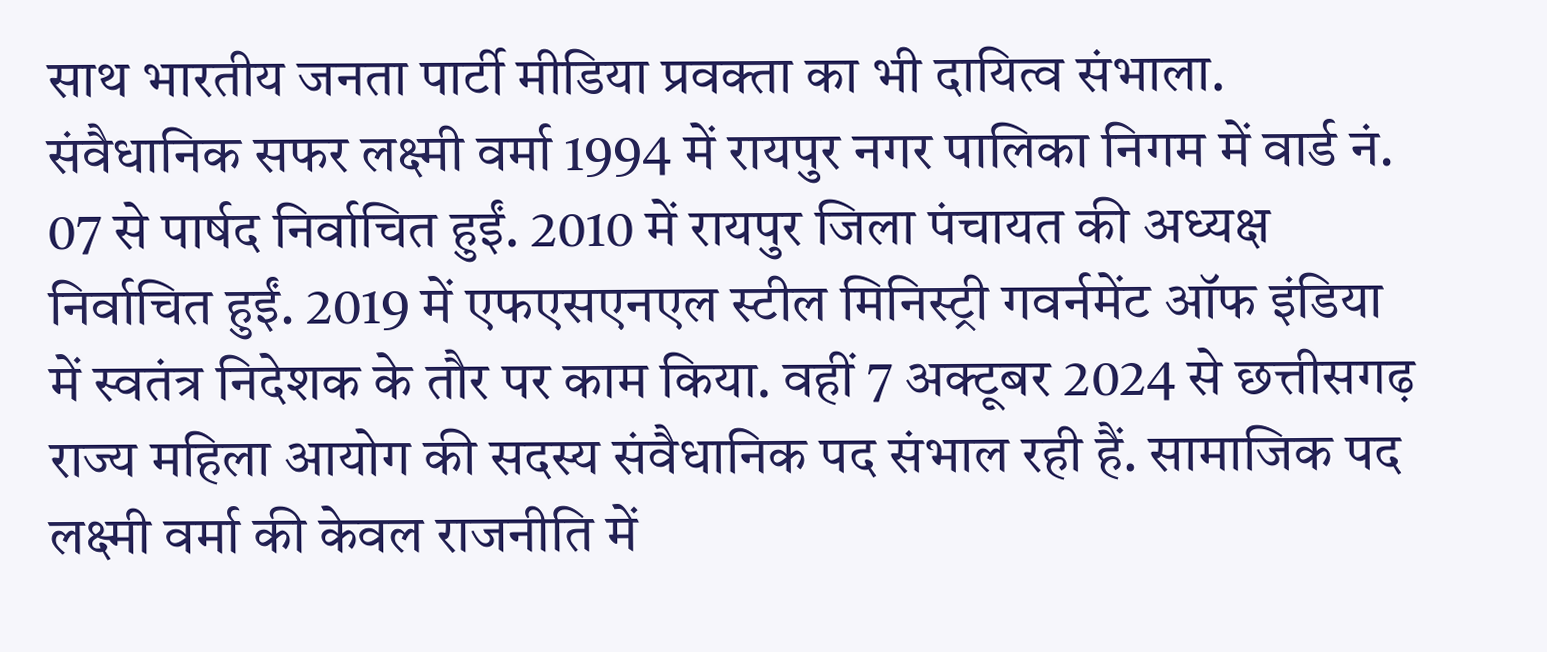साथ भारतीय जनता पार्टी मीडिया प्रवक्ता का भी दायित्व संभाला. संवैधानिक सफर लक्ष्मी वर्मा 1994 में रायपुर नगर पालिका निगम में वार्ड नं. 07 से पार्षद निर्वाचित हुईं. 2010 में रायपुर जिला पंचायत की अध्यक्ष निर्वाचित हुईं. 2019 में एफएसएनएल स्टील मिनिस्ट्री गवर्नमेंट ऑफ इंडिया में स्वतंत्र निदेशक के तौर पर काम किया. वहीं 7 अक्टूबर 2024 से छत्तीसगढ़ राज्य महिला आयोग की सदस्य संवैधानिक पद संभाल रही हैं. सामाजिक पद लक्ष्मी वर्मा की केवल राजनीति में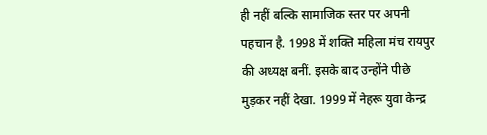ही नहीं बल्कि सामाजिक स्तर पर अपनी पहचान है. 1998 में शक्ति महिला मंच रायपुर की अध्यक्ष बनीं. इसके बाद उन्होंने पीछे मुड़कर नहीं देखा. 1999 में नेहरू युवा केन्द्र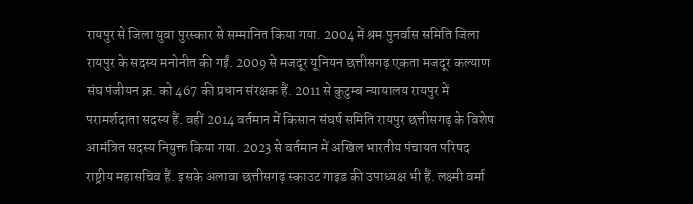रायपुर से जिला युवा पुरस्कार से सम्मानित किया गया. 2004 में श्रम पुनर्वास समिति जिला रायपुर के सदस्य मनोनीत की गईं. 2009 से मजदूर यूनियन छत्तीसगढ़ एकता मजदूर कल्याण संघ पंजीयन क्र. को 467 की प्रधान संरक्षक हैं. 2011 से कुटुम्ब न्यायालय रायपुर में परामर्शदाता सदस्य हैं. वहीं 2014 वर्तमान में किसान संघर्ष समिति रायपुर छत्तीसगढ़ के विशेष आमंत्रित सदस्य नियुक्त किया गया. 2023 से वर्तमान में अखिल भारतीय पंचायत परिषद राष्ट्रीय महासचिव हैं. इसके अलावा छत्तीसगढ़ स्काउट गाइड की उपाध्यक्ष भी हैं. लक्ष्मी वर्मा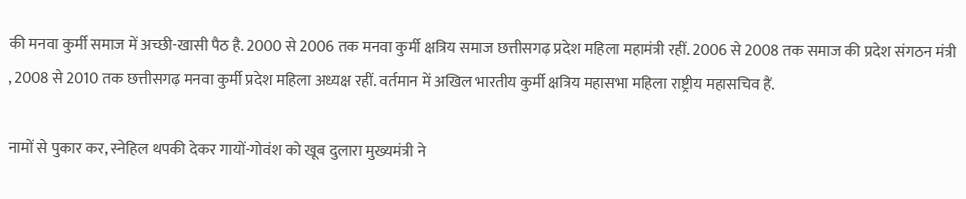की मनवा कुर्मी समाज में अच्छी-खासी पैठ है. 2000 से 2006 तक मनवा कुर्मी क्षत्रिय समाज छत्तीसगढ़ प्रदेश महिला महामंत्री रहीं. 2006 से 2008 तक समाज की प्रदेश संगठन मंत्री , 2008 से 2010 तक छत्तीसगढ़ मनवा कुर्मी प्रदेश महिला अध्यक्ष रहीं. वर्तमान में अखिल भारतीय कुर्मी क्षत्रिय महासभा महिला राष्ट्रीय महासचिव हैं.

नामों से पुकार कर, स्नेहिल थपकी देकर गायों-गोवंश को खूब दुलारा मुख्यमंत्री ने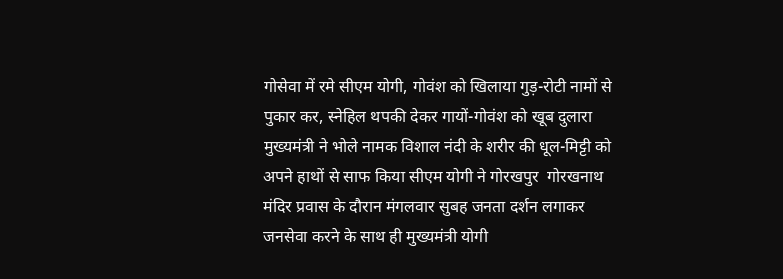गोसेवा में रमे सीएम योगी, गोवंश को खिलाया गुड़-रोटी नामों से पुकार कर, स्नेहिल थपकी देकर गायों-गोवंश को खूब दुलारा मुख्यमंत्री ने भोले नामक विशाल नंदी के शरीर की धूल-मिट्टी को अपने हाथों से साफ किया सीएम योगी ने गोरखपुर  गोरखनाथ मंदिर प्रवास के दौरान मंगलवार सुबह जनता दर्शन लगाकर जनसेवा करने के साथ ही मुख्यमंत्री योगी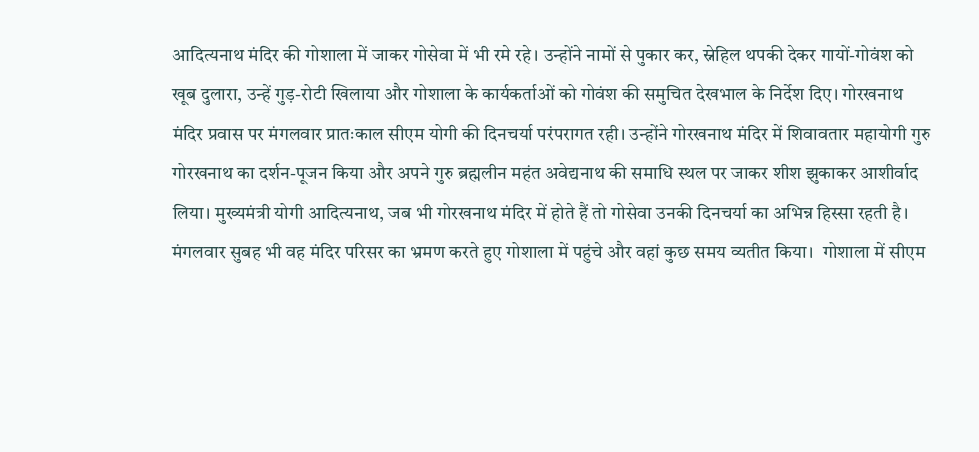आदित्यनाथ मंदिर की गोशाला में जाकर गोसेवा में भी रमे रहे। उन्होंने नामों से पुकार कर, स्नेहिल थपकी देकर गायों-गोवंश को खूब दुलारा, उन्हें गुड़-रोटी खिलाया और गोशाला के कार्यकर्ताओं को गोवंश की समुचित देखभाल के निर्देश दिए। गोरखनाथ मंदिर प्रवास पर मंगलवार प्रातःकाल सीएम योगी की दिनचर्या परंपरागत रही। उन्होंने गोरखनाथ मंदिर में शिवावतार महायोगी गुरु गोरखनाथ का दर्शन-पूजन किया और अपने गुरु ब्रह्मलीन महंत अवेद्यनाथ की समाधि स्थल पर जाकर शीश झुकाकर आशीर्वाद लिया। मुख्यमंत्री योगी आदित्यनाथ, जब भी गोरखनाथ मंदिर में होते हैं तो गोसेवा उनकी दिनचर्या का अभिन्न हिस्सा रहती है। मंगलवार सुबह भी वह मंदिर परिसर का भ्रमण करते हुए गोशाला में पहुंचे और वहां कुछ समय व्यतीत किया।  गोशाला में सीएम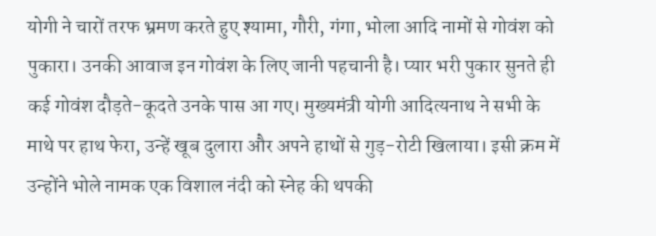योगी ने चारों तरफ भ्रमण करते हुए श्यामा, गौरी, गंगा, भोला आदि नामों से गोवंश को पुकारा। उनकी आवाज इन गोवंश के लिए जानी पहचानी है। प्यार भरी पुकार सुनते ही कई गोवंश दौड़ते-कूदते उनके पास आ गए। मुख्यमंत्री योगी आदित्यनाथ ने सभी के माथे पर हाथ फेरा, उन्हें खूब दुलारा और अपने हाथों से गुड़-रोटी खिलाया। इसी क्रम में उन्होंने भोले नामक एक विशाल नंदी को स्नेह की थपकी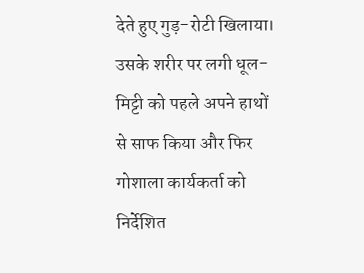देते हुए गुड़-रोटी खिलाया। उसके शरीर पर लगी धूल-मिट्टी को पहले अपने हाथों से साफ किया और फिर गोशाला कार्यकर्ता को निर्देशित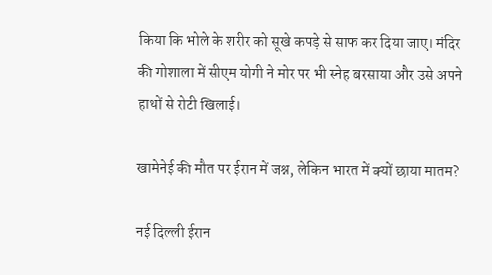किया कि भोले के शरीर को सूखे कपड़े से साफ कर दिया जाए। मंदिर की गोशाला में सीएम योगी ने मोर पर भी स्नेह बरसाया और उसे अपने हाथों से रोटी खिलाई।

खामेनेई की मौत पर ईरान में जश्न, लेकिन भारत में क्यों छाया मातम?

नई दिल्ली ईरान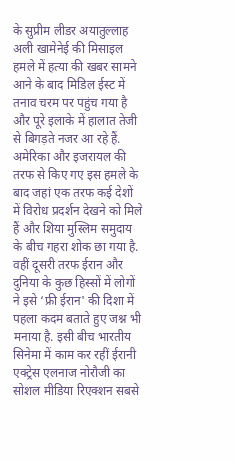के सुप्रीम लीडर अयातुल्लाह अली खामेनेई की मिसाइल हमले में हत्या की खबर सामने आने के बाद मिडिल ईस्ट में तनाव चरम पर पहुंच गया है और पूरे इलाके में हालात तेजी से बिगड़ते नजर आ रहे हैं. अमेरिका और इजरायल की तरफ से किए गए इस हमले के बाद जहां एक तरफ कई देशों में विरोध प्रदर्शन देखने को मिले हैं और शिया मुस्लिम समुदाय के बीच गहरा शोक छा गया है. वहीं दूसरी तरफ ईरान और दुनिया के कुछ हिस्सों में लोगों ने इसे ‘फ्री ईरान' की दिशा में पहला कदम बताते हुए जश्न भी मनाया है. इसी बीच भारतीय सिनेमा में काम कर रहीं ईरानी एक्ट्रेस एलनाज नोरौजी का सोशल मीडिया रिएक्शन सबसे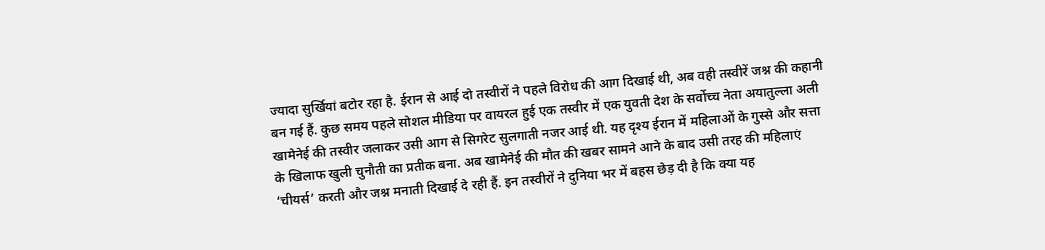ज्यादा सुर्खियां बटोर रहा है. ईरान से आई दो तस्वीरों ने पहले विरोध की आग दिखाई थी, अब वही तस्वीरें जश्न की कहानी बन गई हैं. कुछ समय पहले सोशल मीडिया पर वायरल हुई एक तस्वीर में एक युवती देश के सर्वोच्च नेता अयातुल्ला अली खामेनेई की तस्वीर जलाकर उसी आग से सिगरेट सुलगाती नजर आई थी. यह दृश्य ईरान में महिलाओं के गुस्से और सत्ता के खिलाफ खुली चुनौती का प्रतीक बना. अब खामेनेई की मौत की खबर सामने आने के बाद उसी तरह की महिलाएं ‘चीयर्स’ करती और जश्न मनाती दिखाई दे रही हैं. इन तस्वीरों ने दुनिया भर में बहस छेड़ दी है कि क्या यह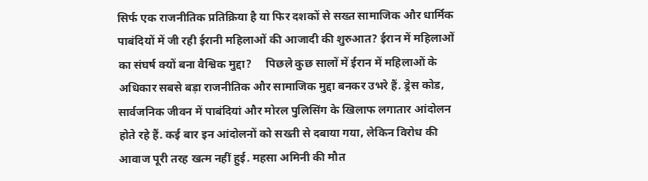सिर्फ एक राजनीतिक प्रतिक्रिया है या फिर दशकों से सख्त सामाजिक और धार्मिक पाबंदियों में जी रही ईरानी महिलाओं की आजादी की शुरुआत? ईरान में महिलाओं का संघर्ष क्यों बना वैश्विक मुद्दा?     पिछले कुछ सालों में ईरान में महिलाओं के अधिकार सबसे बड़ा राजनीतिक और सामाजिक मुद्दा बनकर उभरे हैं. ड्रेस कोड, सार्वजनिक जीवन में पाबंदियां और मोरल पुलिसिंग के खिलाफ लगातार आंदोलन होते रहे हैं. कई बार इन आंदोलनों को सख्ती से दबाया गया, लेकिन विरोध की आवाज पूरी तरह खत्म नहीं हुई. महसा अमिनी की मौत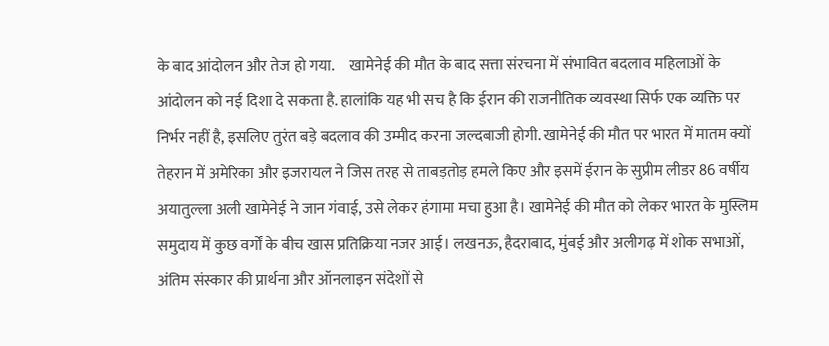के बाद आंदोलन और तेज हो गया.     खामेनेई की मौत के बाद सत्ता संरचना में संभावित बदलाव महिलाओं के आंदोलन को नई दिशा दे सकता है. हालांकि यह भी सच है कि ईरान की राजनीतिक व्यवस्था सिर्फ एक व्यक्ति पर निर्भर नहीं है, इसलिए तुरंत बड़े बदलाव की उम्मीद करना जल्दबाजी होगी. खामेनेई की मौत पर भारत में मातम क्यों  तेहरान में अमेरिका और इजरायल ने जिस तरह से ताबड़तोड़ हमले किए और इसमें ईरान के सुप्रीम लीडर 86 वर्षीय अयातुल्ला अली खामेनेई ने जान गंवाई, उसे लेकर हंगामा मचा हुआ है। खामेनेई की मौत को लेकर भारत के मुस्लिम समुदाय में कुछ वर्गों के बीच खास प्रतिक्रिया नजर आई। लखनऊ, हैदराबाद, मुंबई और अलीगढ़ में शोक सभाओं, अंतिम संस्कार की प्रार्थना और ऑनलाइन संदेशों से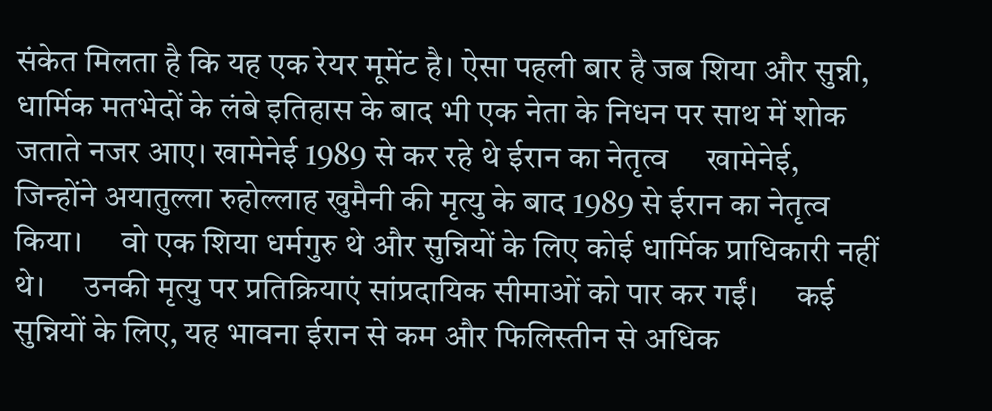संकेत मिलता है कि यह एक रेयर मूमेंट है। ऐसा पहली बार है जब शिया और सुन्नी, धार्मिक मतभेदों के लंबे इतिहास के बाद भी एक नेता के निधन पर साथ में शोक जताते नजर आए। खामेनेई 1989 से कर रहे थे ईरान का नेतृत्व     खामेनेई, जिन्होंने अयातुल्ला रुहोल्लाह खुमैनी की मृत्यु के बाद 1989 से ईरान का नेतृत्व किया।     वो एक शिया धर्मगुरु थे और सुन्नियों के लिए कोई धार्मिक प्राधिकारी नहीं थे।     उनकी मृत्यु पर प्रतिक्रियाएं सांप्रदायिक सीमाओं को पार कर गईं।     कई सुन्नियों के लिए, यह भावना ईरान से कम और फिलिस्तीन से अधिक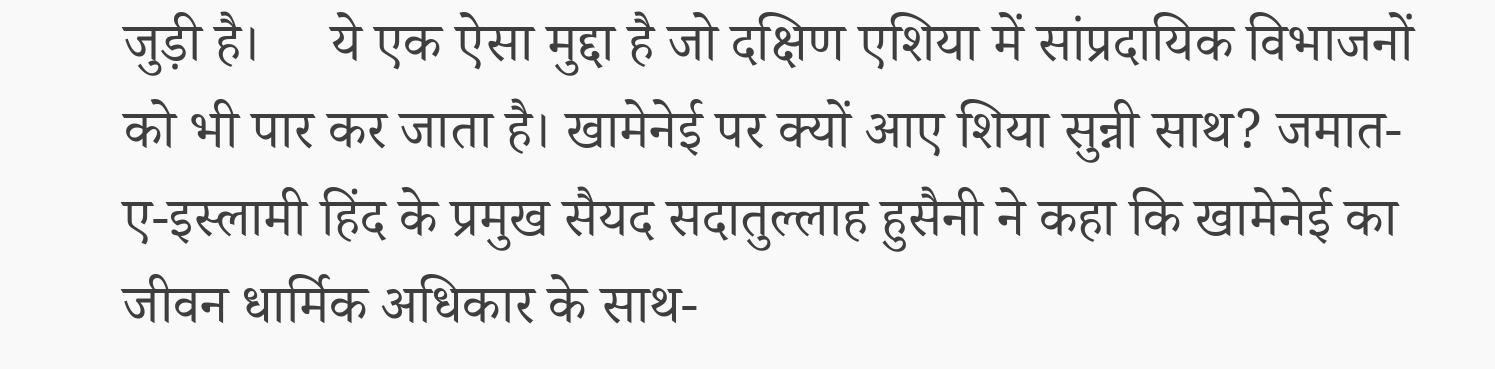जुड़ी है।     ये एक ऐसा मुद्दा है जो दक्षिण एशिया में सांप्रदायिक विभाजनों को भी पार कर जाता है। खामेनेई पर क्यों आए शिया सुन्नी साथ? जमात-ए-इस्लामी हिंद के प्रमुख सैयद सदातुल्लाह हुसैनी ने कहा कि खामेनेई का जीवन धार्मिक अधिकार के साथ-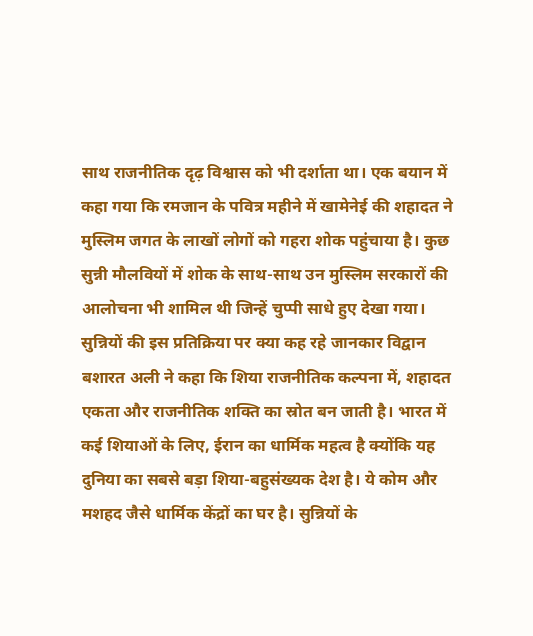साथ राजनीतिक दृढ़ विश्वास को भी दर्शाता था। एक बयान में कहा गया कि रमजान के पवित्र महीने में खामेनेई की शहादत ने मुस्लिम जगत के लाखों लोगों को गहरा शोक पहुंचाया है। कुछ सुन्नी मौलवियों में शोक के साथ-साथ उन मुस्लिम सरकारों की आलोचना भी शामिल थी जिन्हें चुप्पी साधे हुए देखा गया।  सुन्नियों की इस प्रतिक्रिया पर क्या कह रहे जानकार विद्वान बशारत अली ने कहा कि शिया राजनीतिक कल्पना में, शहादत एकता और राजनीतिक शक्ति का स्रोत बन जाती है। भारत में कई शियाओं के लिए, ईरान का धार्मिक महत्व है क्योंकि यह दुनिया का सबसे बड़ा शिया-बहुसंख्यक देश है। ये कोम और मशहद जैसे धार्मिक केंद्रों का घर है। सुन्नियों के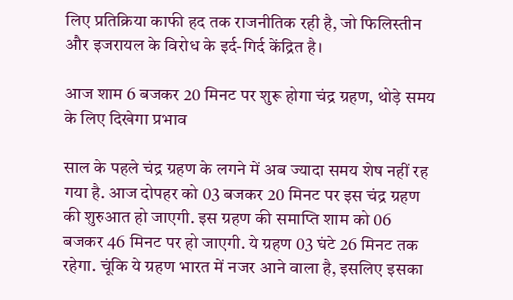लिए प्रतिक्रिया काफी हद तक राजनीतिक रही है, जो फिलिस्तीन और इजरायल के विरोध के इर्द-गिर्द केंद्रित है।

आज शाम 6 बजकर 20 मिनट पर शुरू होगा चंद्र ग्रहण, थोड़े समय के लिए दिखेगा प्रभाव

साल के पहले चंद्र ग्रहण के लगने में अब ज्यादा समय शेष नहीं रह गया है. आज दोपहर को 03 बजकर 20 मिनट पर इस चंद्र ग्रहण की शुरुआत हो जाएगी. इस ग्रहण की समाप्ति शाम को 06 बजकर 46 मिनट पर हो जाएगी. ये ग्रहण 03 घंटे 26 मिनट तक रहेगा. चूंकि ये ग्रहण भारत में नजर आने वाला है, इसलिए इसका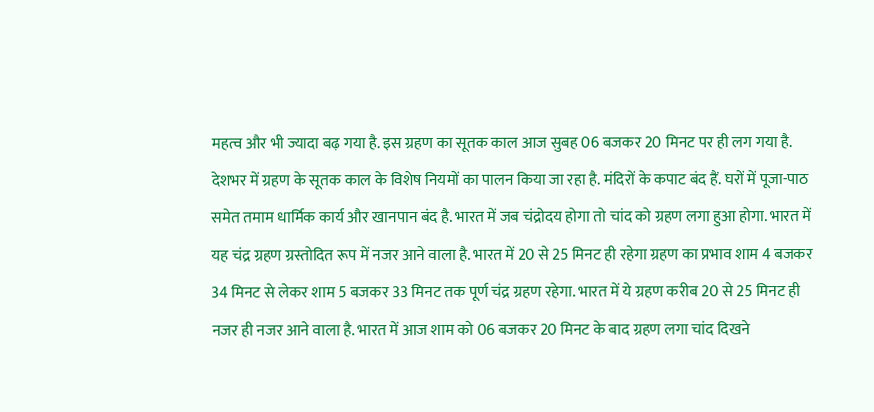महत्व और भी ज्यादा बढ़ गया है. इस ग्रहण का सूतक काल आज सुबह 06 बजकर 20 मिनट पर ही लग गया है. देशभर में ग्रहण के सूतक काल के विशेष नियमों का पालन किया जा रहा है. मंदिरों के कपाट बंद हैं. घरों में पूजा-पाठ समेत तमाम धार्मिक कार्य और खानपान बंद है. भारत में जब चंद्रोदय होगा तो चांद को ग्रहण लगा हुआ होगा. भारत में यह चंद्र ग्रहण ग्रस्तोदित रूप में नजर आने वाला है. भारत में 20 से 25 मिनट ही रहेगा ग्रहण का प्रभाव शाम 4 बजकर 34 मिनट से लेकर शाम 5 बजकर 33 मिनट तक पूर्ण चंद्र ग्रहण रहेगा. भारत में ये ग्रहण करीब 20 से 25 मिनट ही नजर ही नजर आने वाला है. भारत में आज शाम को 06 बजकर 20 मिनट के बाद ग्रहण लगा चांद दिखने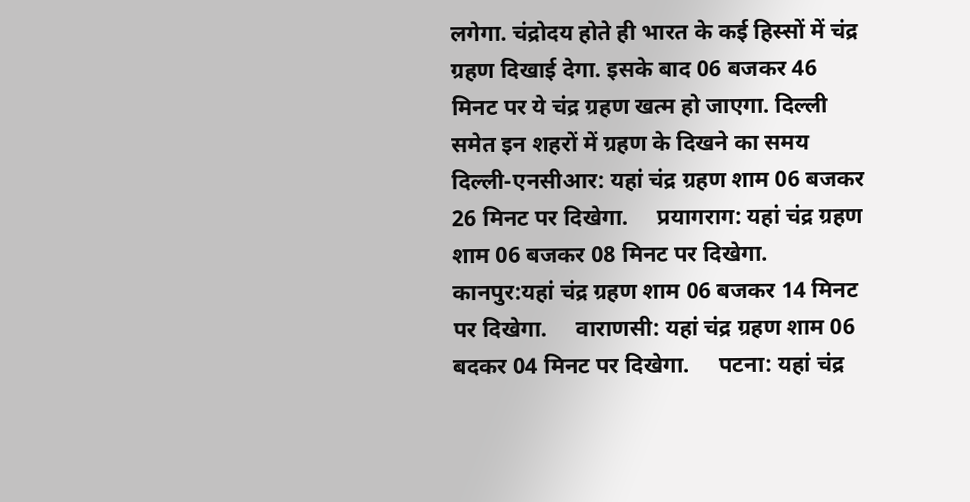लगेगा. चंद्रोदय होते ही भारत के कई हिस्सों में चंद्र ग्रहण दिखाई देगा. इसके बाद 06 बजकर 46 मिनट पर ये चंद्र ग्रहण खत्म हो जाएगा. दिल्ली समेत इन शहरों में ग्रहण के दिखने का समय     दिल्ली-एनसीआर: यहां चंद्र ग्रहण शाम 06 बजकर 26 मिनट पर दिखेगा.     प्रयागराग: यहां चंद्र ग्रहण शाम 06 बजकर 08 मिनट पर दिखेगा.     कानपुर:यहां चंद्र ग्रहण शाम 06 बजकर 14 मिनट पर दिखेगा.     वाराणसी: यहां चंद्र ग्रहण शाम 06 बदकर 04 मिनट पर दिखेगा.     पटना: यहां चंद्र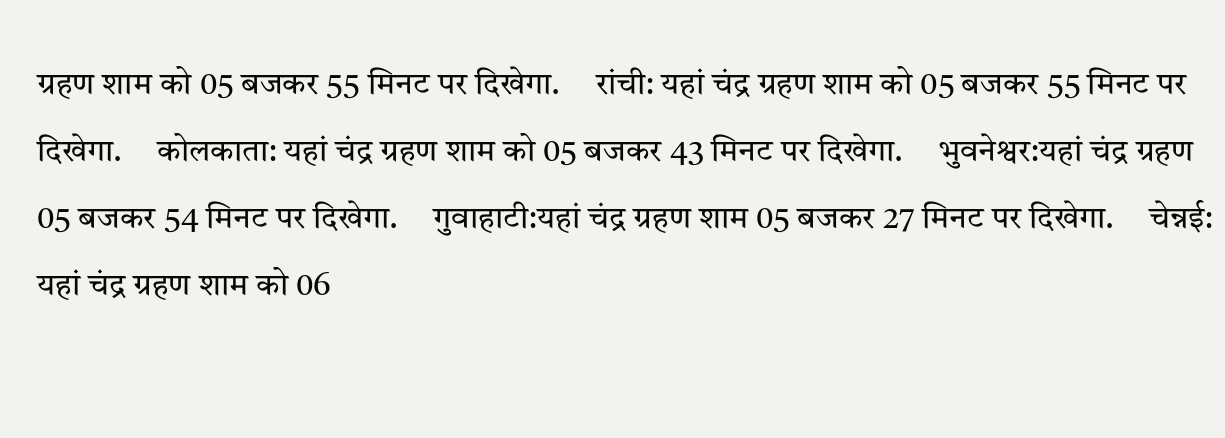ग्रहण शाम को 05 बजकर 55 मिनट पर दिखेगा.     रांची: यहां चंद्र ग्रहण शाम को 05 बजकर 55 मिनट पर दिखेगा.     कोलकाता: यहां चंद्र ग्रहण शाम को 05 बजकर 43 मिनट पर दिखेगा.     भुवनेश्वर:यहां चंद्र ग्रहण 05 बजकर 54 मिनट पर दिखेगा.     गुवाहाटी:यहां चंद्र ग्रहण शाम 05 बजकर 27 मिनट पर दिखेगा.     चेन्नई: यहां चंद्र ग्रहण शाम को 06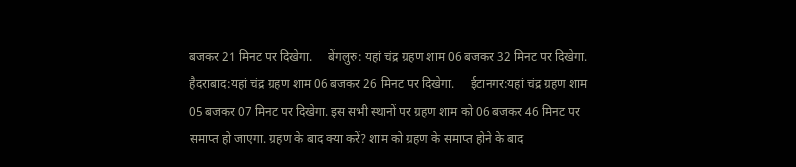बजकर 21 मिनट पर दिखेगा.     बेंगलुरु: यहां चंद्र ग्रहण शाम 06 बजकर 32 मिनट पर दिखेगा.     हैदराबाद:यहां चंद्र ग्रहण शाम 06 बजकर 26 मिनट पर दिखेगा.     ईटानगर:यहां चंद्र ग्रहण शाम 05 बजकर 07 मिनट पर दिखेगा. इस सभी स्थानों पर ग्रहण शाम को 06 बजकर 46 मिनट पर समाप्त हो जाएगा. ग्रहण के बाद क्या करें? शाम को ग्रहण के समाप्त होने के बाद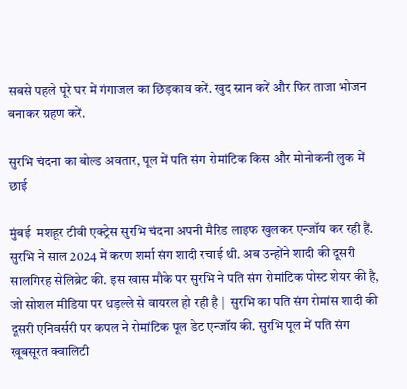सबसे पहले पूरे घर में गंगाजल का छिड़काव करें. खुद स्नान करें और फिर ताजा भोजन बनाकर ग्रहण करें.

सुरभि चंदना का बोल्ड अवतार, पूल में पति संग रोमांटिक किस और मोनोकनी लुक में छाई

मुंबई  मशहूर टीवी एक्ट्रेस सुरभि चंदना अपनी मैरिड लाइफ खुलकर एन्जॉय कर रही हैं. सुरभि ने साल 2024 में करण शर्मा संग शादी रचाई थी. अब उन्होंने शादी की दूसरी सालगिरह सेलिब्रेट की. इस खास मौके पर सुरभि ने पति संग रोमांटिक पोस्ट शेयर की है, जो सोशल मीडिया पर धड़ल्ले से वायरल हो रही है |  सुरभि का पति संग रोमांस शादी की दूसरी एनिवर्सरी पर कपल ने रोमांटिक पूल डेट एन्जॉय की. सुरभि पूल में पति संग खूबसूरत क्वालिटी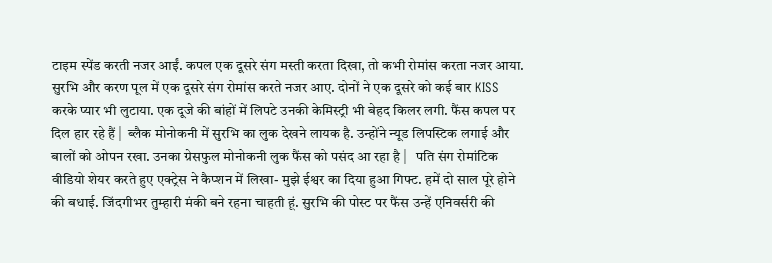टाइम स्पेंड करती नजर आईं. कपल एक दूसरे संग मस्ती करता दिखा, तो कभी रोमांस करता नजर आया. सुरभि और करण पूल में एक दूसरे संग रोमांस करते नजर आए. दोनों ने एक दूसरे को कई बार KISS करके प्यार भी लुटाया. एक दूजे की बांहों में लिपटे उनकी केमिस्ट्री भी बेहद किलर लगी. फैंस कपल पर दिल हार रहे हैं |  ब्लैक मोनोकनी में सुरभि का लुक देखने लायक है. उन्होंने न्यूड लिपस्टिक लगाई और बालों को ओपन रखा. उनका ग्रेसफुल मोनोकनी लुक फैंस को पसंद आ रहा है |   पति संग रोमांटिक वीडियो शेयर करते हुए एक्ट्रेस ने कैप्शन में लिखा- मुझे ईश्वर का दिया हुआ गिफ्ट. हमें दो साल पूरे होने की बधाई. जिंदगीभर तुम्हारी मंकी बने रहना चाहती हूं. सुरभि की पोस्ट पर फैंस उन्हें एनिवर्सरी की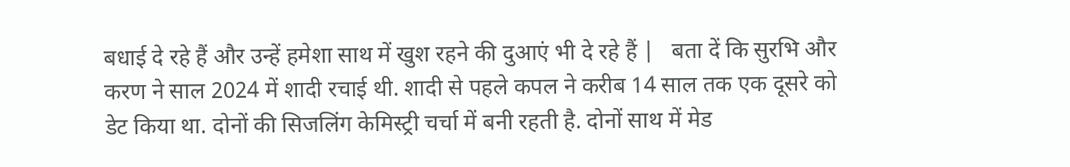बधाई दे रहे हैं और उन्हें हमेशा साथ में खुश रहने की दुआएं भी दे रहे हैं |   बता दें कि सुरभि और करण ने साल 2024 में शादी रचाई थी. शादी से पहले कपल ने करीब 14 साल तक एक दूसरे को डेट किया था. दोनों की सिजलिंग केमिस्ट्री चर्चा में बनी रहती है. दोनों साथ में मेड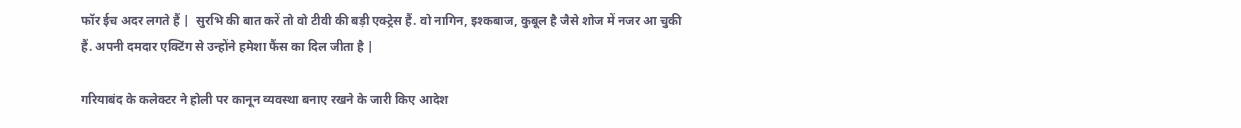फॉर ईच अदर लगते हैं |  सुरभि की बात करें तो वो टीवी की बड़ी एक्ट्रेस हैं. वो नागिन, इश्कबाज, कुबूल है जैसे शोज में नजर आ चुकी हैं. अपनी दमदार एक्टिंग से उन्होंने हमेशा फैंस का दिल जीता है |

गरियाबंद के कलेक्टर ने होली पर कानून व्यवस्था बनाए रखने के जारी किए आदेश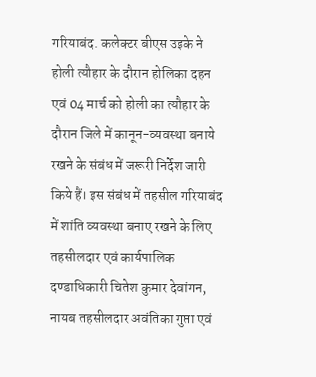गरियाबंद. कलेक्टर बीएस उइके ने होली त्यौहार के दौरान होलिका दहन एवं 04 मार्च को होली का त्यौहार के दौरान जिले में कानून-व्यवस्था बनाये रखने के संबंध में जरूरी निर्देश जारी किये हैं। इस संबंध में तहसील गरियाबंद में शांति व्यवस्था बनाए रखने के लिए तहसीलदार एवं कार्यपालिक दण्डाधिकारी चितेश कुमार देवांगन, नायब तहसीलदार अवंतिका गुप्ता एवं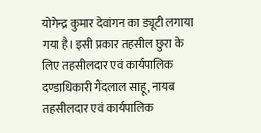योगेन्द्र कुमार देवांगन का ड्यूटी लगाया गया है। इसी प्रकार तहसील छुरा के लिए तहसीलदार एवं कार्यपालिक दण्डाधिकारी गैंदलाल साहू, नायब तहसीलदार एवं कार्यपालिक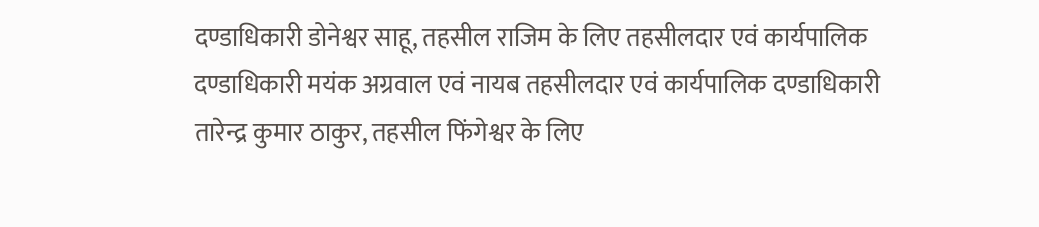दण्डाधिकारी डोनेश्वर साहू, तहसील राजिम के लिए तहसीलदार एवं कार्यपालिक दण्डाधिकारी मयंक अग्रवाल एवं नायब तहसीलदार एवं कार्यपालिक दण्डाधिकारी तारेन्द्र कुमार ठाकुर, तहसील फिंगेश्वर के लिए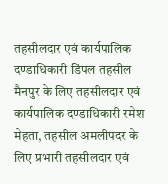तहसीलदार एवं कार्यपालिक दण्डाधिकारी डिंपल तहसील मैनपुर के लिए तहसीलदार एवं कार्यपालिक दण्डाधिकारी रमेश मेहता, तहसील अमलीपदर के लिए प्रभारी तहसीलदार एवं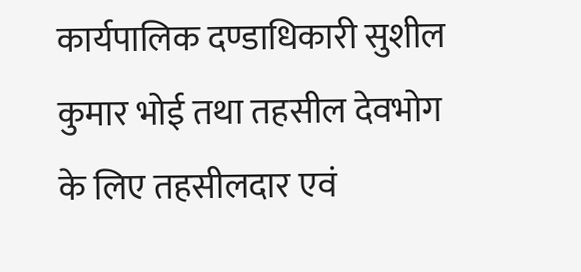कार्यपालिक दण्डाधिकारी सुशील कुमार भोई तथा तहसील देवभोग के लिए तहसीलदार एवं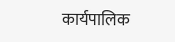कार्यपालिक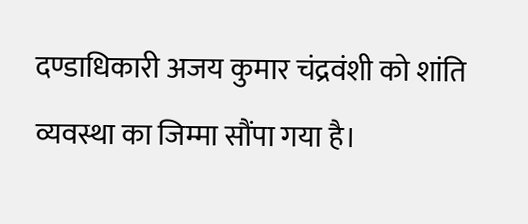दण्डाधिकारी अजय कुमार चंद्रवंशी को शांति व्यवस्था का जिम्मा सौंपा गया है।